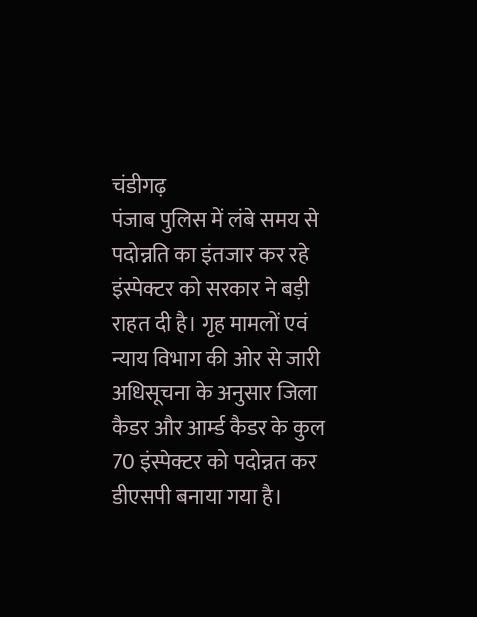चंडीगढ़
पंजाब पुलिस में लंबे समय से पदोन्नति का इंतजार कर रहे इंस्पेक्टर को सरकार ने बड़ी राहत दी है। गृह मामलों एवं न्याय विभाग की ओर से जारी अधिसूचना के अनुसार जिला कैडर और आर्म्ड कैडर के कुल 70 इंस्पेक्टर को पदोन्नत कर डीएसपी बनाया गया है।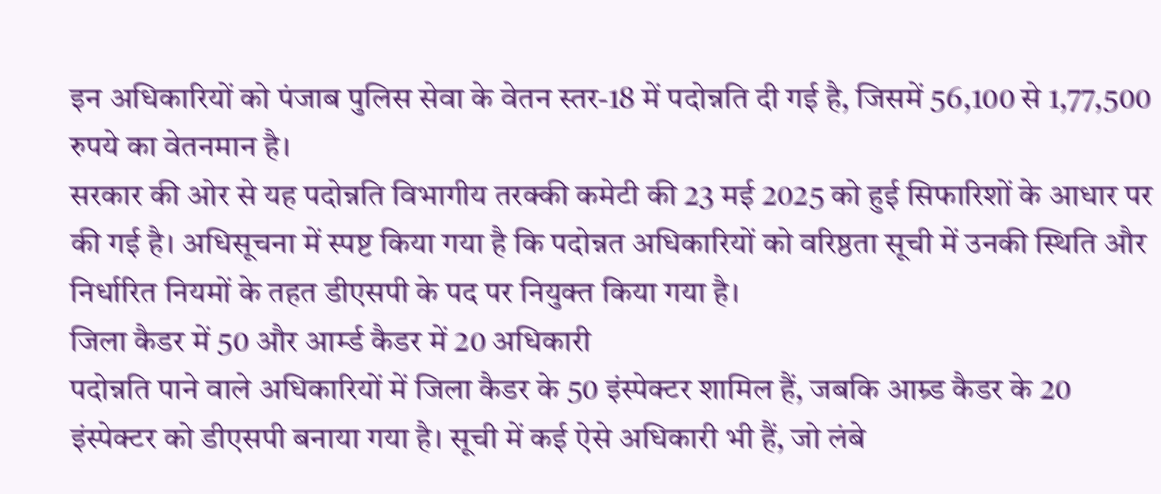इन अधिकारियों को पंजाब पुलिस सेवा के वेतन स्तर-18 में पदोन्नति दी गई है, जिसमें 56,100 से 1,77,500 रुपये का वेतनमान है।
सरकार की ओर से यह पदोन्नति विभागीय तरक्की कमेटी की 23 मई 2025 को हुई सिफारिशों के आधार पर की गई है। अधिसूचना में स्पष्ट किया गया है कि पदोन्नत अधिकारियों को वरिष्ठता सूची में उनकी स्थिति और निर्धारित नियमों के तहत डीएसपी के पद पर नियुक्त किया गया है।
जिला कैडर में 50 और आर्म्ड कैडर में 20 अधिकारी
पदोन्नति पाने वाले अधिकारियों में जिला कैडर के 50 इंस्पेक्टर शामिल हैं, जबकि आम्र्ड कैडर के 20 इंस्पेक्टर को डीएसपी बनाया गया है। सूची में कई ऐसे अधिकारी भी हैं, जो लंबे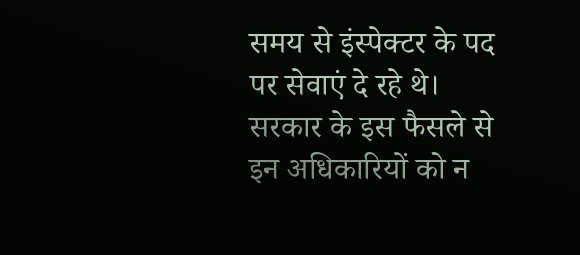समय से इंस्पेक्टर के पद पर सेवाएं दे रहे थे। सरकार के इस फैसले से इन अधिकारियों को न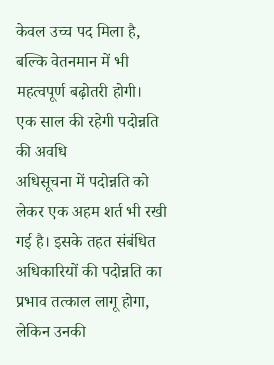केवल उच्च पद मिला है, बल्कि वेतनमान में भी महत्वपूर्ण बढ़ोतरी होगी।
एक साल की रहेगी पदोन्नति की अवधि
अधिसूचना में पदोन्नति को लेकर एक अहम शर्त भी रखी गई है। इसके तहत संबंधित अधिकारियों की पदोन्नति का प्रभाव तत्काल लागू होगा, लेकिन उनकी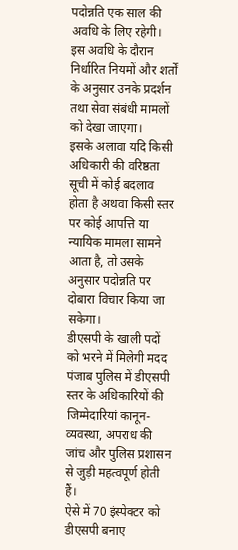पदोन्नति एक साल की अवधि के लिए रहेगी। इस अवधि के दौरान निर्धारित नियमों और शर्तों के अनुसार उनके प्रदर्शन तथा सेवा संबंधी मामलों को देखा जाएगा।
इसके अलावा यदि किसी अधिकारी की वरिष्ठता सूची में कोई बदलाव होता है अथवा किसी स्तर पर कोई आपत्ति या न्यायिक मामला सामने आता है, तो उसके अनुसार पदोन्नति पर दोबारा विचार किया जा सकेगा।
डीएसपी के खाली पदों को भरने में मिलेगी मदद
पंजाब पुलिस में डीएसपी स्तर के अधिकारियों की जिम्मेदारियां कानून-व्यवस्था, अपराध की जांच और पुलिस प्रशासन से जुड़ी महत्वपूर्ण होती हैं।
ऐसे में 70 इंस्पेक्टर को डीएसपी बनाए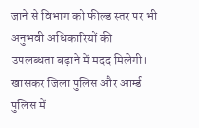जाने से विभाग को फील्ड स्तर पर भी अनुभवी अधिकारियों की उपलब्धता बढ़ाने में मदद मिलेगी। खासकर जिला पुलिस और आर्म्ड पुलिस में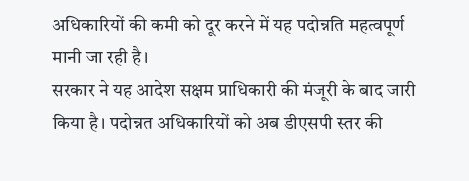अधिकारियों की कमी को दूर करने में यह पदोन्नति महत्वपूर्ण मानी जा रही है।
सरकार ने यह आदेश सक्षम प्राधिकारी की मंजूरी के बाद जारी किया है। पदोन्नत अधिकारियों को अब डीएसपी स्तर की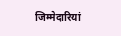जिम्मेदारियां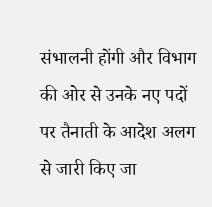संभालनी होंगी और विभाग की ओर से उनके नए पदों पर तैनाती के आदेश अलग से जारी किए जा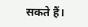सकते हैं।